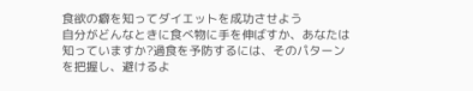食欲の癖を知ってダイエットを成功させよう
自分がどんなときに食べ物に手を伸ばすか、あなたは知っていますか?過食を予防するには、そのパターンを把握し、避けるよ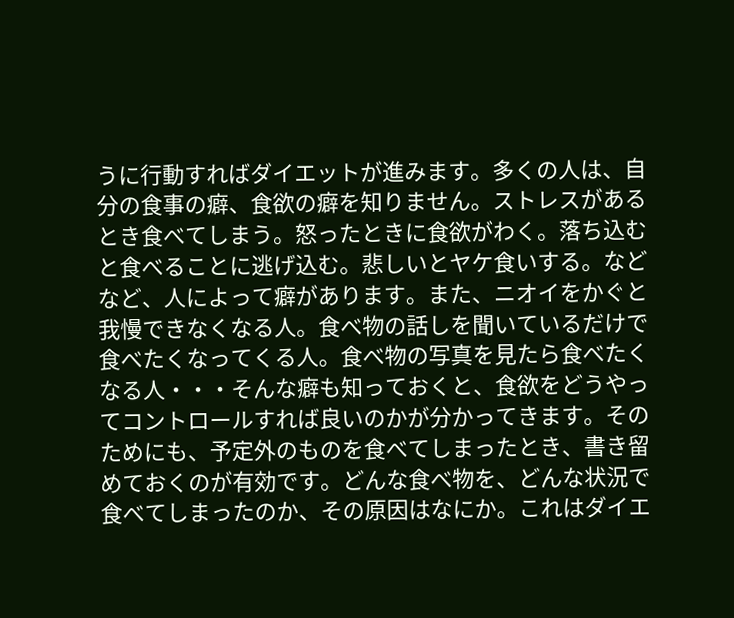うに行動すればダイエットが進みます。多くの人は、自分の食事の癖、食欲の癖を知りません。ストレスがあるとき食べてしまう。怒ったときに食欲がわく。落ち込むと食べることに逃げ込む。悲しいとヤケ食いする。などなど、人によって癖があります。また、ニオイをかぐと我慢できなくなる人。食べ物の話しを聞いているだけで食べたくなってくる人。食べ物の写真を見たら食べたくなる人・・・そんな癖も知っておくと、食欲をどうやってコントロールすれば良いのかが分かってきます。そのためにも、予定外のものを食べてしまったとき、書き留めておくのが有効です。どんな食べ物を、どんな状況で食べてしまったのか、その原因はなにか。これはダイエ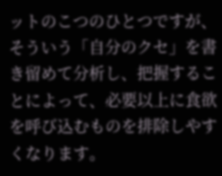ットのこつのひとつですが、そういう「自分のクセ」を書き留めて分析し、把握することによって、必要以上に食欲を呼び込むものを排除しやすくなります。